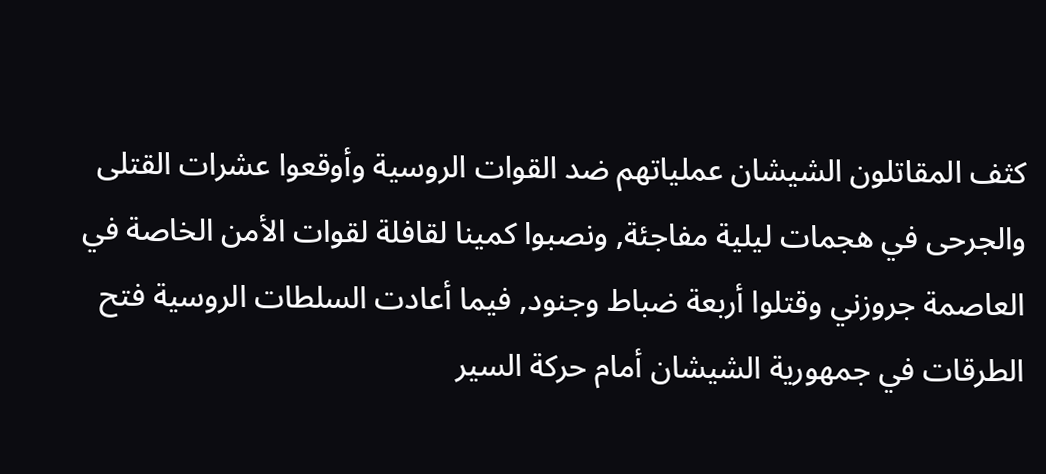كثف المقاتلون الشيشان عملياتهم ضد القوات الروسية وأوقعوا عشرات القتلى والجرحى في هجمات ليلية مفاجئة, ونصبوا كمينا لقافلة لقوات الأمن الخاصة في العاصمة جروزني وقتلوا أربعة ضباط وجنود, فيما أعادت السلطات الروسية فتح الطرقات في جمهورية الشيشان أمام حركة السير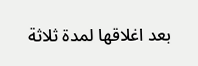بعد اغلاقها لمدة ثلاثة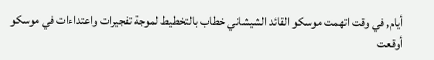أيام, في وقت اتهمت موسكو القائد الشيشاني خطاب بالتخطيط لموجة تفجيرات واعتداءات في موسكو أوقعت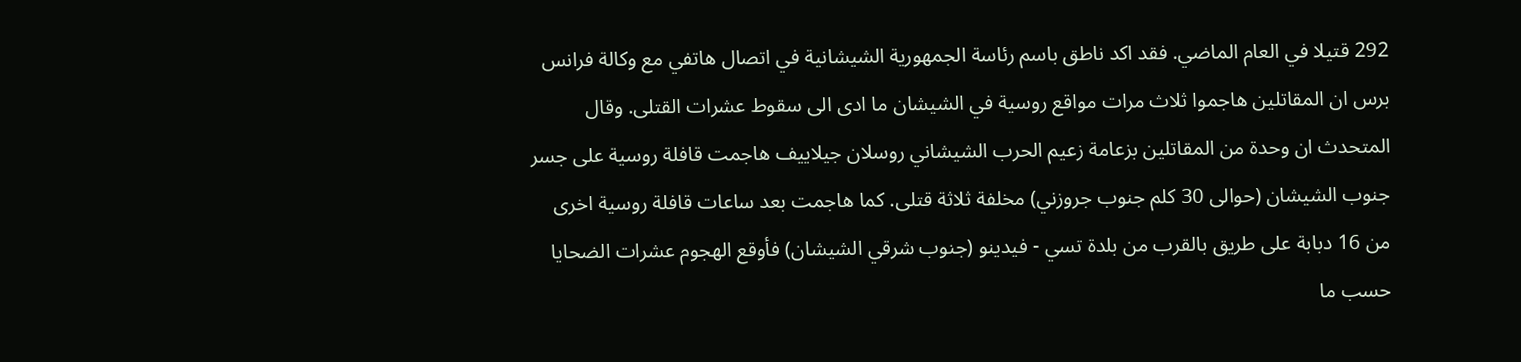292 قتيلا في العام الماضي. فقد اكد ناطق باسم رئاسة الجمهورية الشيشانية في اتصال هاتفي مع وكالة فرانس برس ان المقاتلين هاجموا ثلاث مرات مواقع روسية في الشيشان ما ادى الى سقوط عشرات القتلى. وقال المتحدث ان وحدة من المقاتلين بزعامة زعيم الحرب الشيشاني روسلان جيلاييف هاجمت قافلة روسية على جسر جنوب الشيشان (حوالى 30 كلم جنوب جروزني) مخلفة ثلاثة قتلى. كما هاجمت بعد ساعات قافلة روسية اخرى من 16 دبابة على طريق بالقرب من بلدة تسي - فيدينو (جنوب شرقي الشيشان) فأوقع الهجوم عشرات الضحايا حسب ما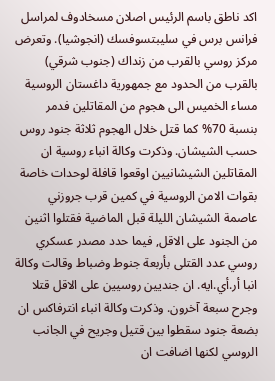اكد ناطق باسم الرئيس اصلان مسخادوف لمراسل فرانس برس في سليبتسوفسك (انجوشيا). وتعرض مركز روسي بالقرب من زنداك (جنوب شرقي) بالقرب من الحدود مع جمهورية داغستان الروسية مساء الخميس الى هجوم من المقاتلين فدمر بنسبة 70% كما قتل خلال الهجوم ثلاثة جنود روس حسب الشيشان. وذكرت وكالة انباء روسية ان المقاتلين الشيشانيين اوقعوا قافلة لوحدات خاصة بقوات الامن الروسية في كمين قرب جروزني عاصمة الشيشان الليلة قبل الماضية فقتلوا اثنين من الجنود على الاقل, فيما حدد مصدر عسكري روسي عدد القتلى بأربعة جنوط وضباط وقالت وكالة انبا أر.أي.ايه. ان جنديين روسيين على الاقل قتلا وجرح سبعة آخرون. وذكرت وكالة انباء انترفاكس ان بضعة جنود سقطوا بين قتيل وجريح في الجانب الروسي لكنها اضافت ان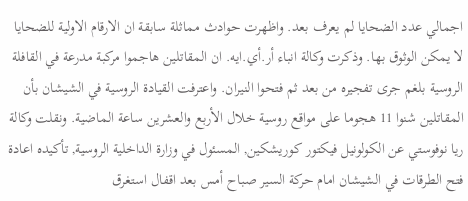اجمالي عدد الضحايا لم يعرف بعد. واظهرت حوادث مماثلة سابقة ان الارقام الاولية للضحايا لا يمكن الوثوق بها. وذكرت وكالة انباء أر.أي.ايه. ان المقاتلين هاجموا مركبة مدرعة في القافلة الروسية بلغم جرى تفجيره من بعد ثم فتحوا النيران. واعترفت القيادة الروسية في الشيشان بأن المقاتلين شنوا 11 هجوما على مواقع روسية خلال الأربع والعشرين ساعة الماضية. ونقلت وكالة ريا نوفوستي عن الكولونيل فيكتور كوريشكين, المسئول في وزارة الداخلية الروسية, تأكيده اعادة فتح الطرقات في الشيشان امام حركة السير صباح أمس بعد اقفال استغرق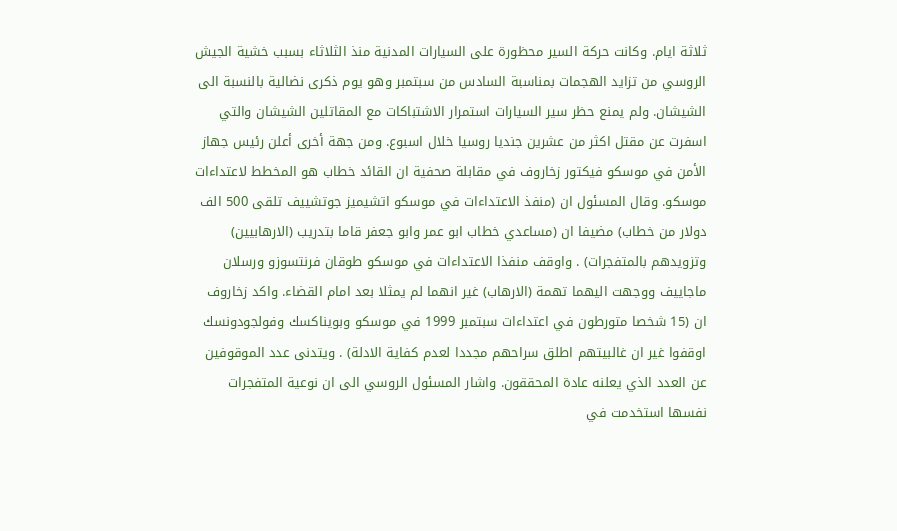ثلاثة ايام. وكانت حركة السير محظورة على السيارات المدنية منذ الثلاثاء بسبب خشية الجيش الروسي من تزايد الهجمات بمناسبة السادس من سبتمبر وهو يوم ذكرى نضالية بالنسبة الى الشيشان. ولم يمنع حظر سير السيارات استمرار الاشتباكات مع المقاتلين الشيشان والتي اسفرت عن مقتل اكثر من عشرين جنديا روسيا خلال اسبوع. ومن جهة أخرى أعلن رئيس جهاز الأمن في موسكو فيكتور زخاروف في مقابلة صحفية ان القائد خطاب هو المخطط لاعتداءات موسكو. وقال المسئول ان (منفذ الاعتداءات في موسكو اتشيميز جوتشييف تلقى 500 الف دولار من خطاب) مضيفا ان (مساعدي خطاب ابو عمر وابو جعفر قاما بتدريب (الارهابيين) وتزويدهم بالمتفجرات) . واوقف منفذا الاعتداءات في موسكو طوقان فرنتسوزو ورسلان ماجاييف ووجهت اليهما تهمة (الارهاب) غير انهما لم يمثلا بعد امام القضاء. واكد زخاروف ان (15 شخصا متورطون في اعتداءات سبتمبر 1999 في موسكو وبويناكسك وفولجودونسك اوقفوا غير ان غالبيتهم اطلق سراحهم مجددا لعدم كفاية الادلة) . ويتدنى عدد الموقوفين عن العدد الذي يعلنه عادة المحققون. واشار المسئول الروسي الى ان نوعية المتفجرات نفسها استخدمت في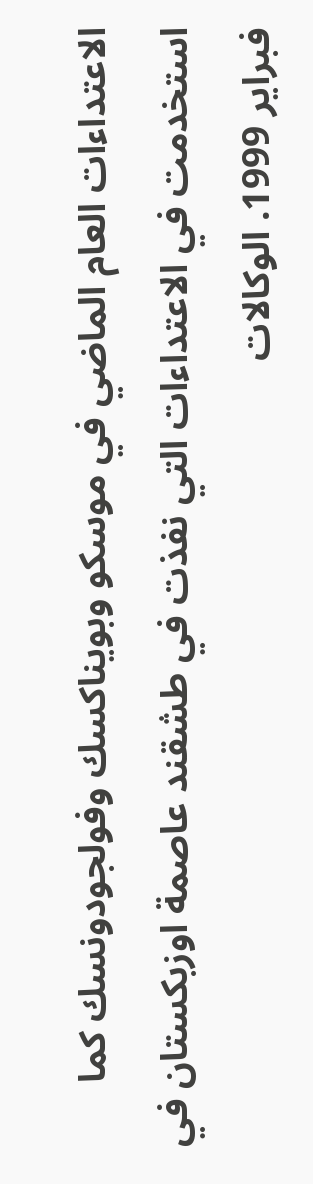الاعتداءات العام الماضي في موسكو وبويناكسك وفولجودونسك كما استخدمت في الاعتداءات التي نفذت في طشقند عاصمة اوزبكستان في فبراير 1999. الوكالات